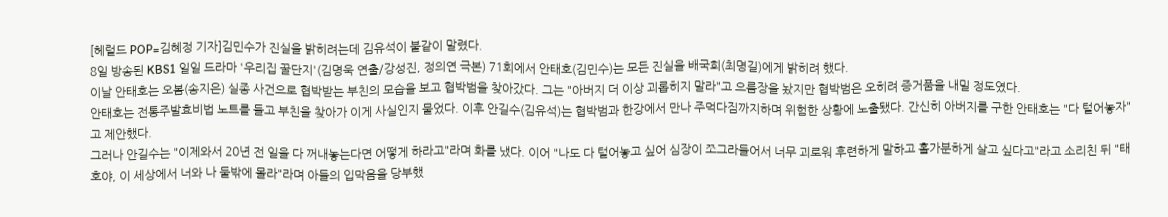[헤럴드 POP=김혜정 기자]김민수가 진실을 밝히려는데 김유석이 불같이 말렸다.
8일 방송된 KBS1 일일 드라마 '우리집 꿀단지'(김명욱 연출/강성진, 정의연 극본) 71회에서 안태호(김민수)는 모든 진실을 배국희(최명길)에게 밝히려 했다.
이날 안태호는 오봄(송지은) 실종 사건으로 협박받는 부친의 모습을 보고 협박범을 찾아갔다. 그는 "아버지 더 이상 괴롭히지 말라"고 으름장을 놨지만 협박범은 오히려 증거품을 내밀 정도였다.
안태호는 전통주발효비법 노트를 들고 부친을 찾아가 이게 사실인지 물었다. 이후 안길수(김유석)는 협박범과 한강에서 만나 주먹다짐까지하며 위험한 상황에 노출됐다. 간신히 아버지를 구한 안태호는 "다 털어놓자"고 제안했다.
그러나 안길수는 "이제와서 20년 전 일을 다 꺼내놓는다면 어떻게 하라고"라며 화를 냈다. 이어 "나도 다 털어놓고 싶어 심장이 쪼그라들어서 너무 괴로워 후련하게 말하고 홀가분하게 살고 싶다고"라고 소리친 뒤 "태호야, 이 세상에서 너와 나 둘밖에 몰라"라며 아들의 입막음을 당부했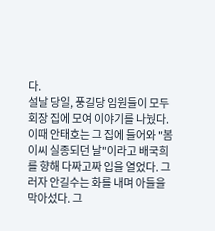다.
설날 당일, 풍길당 임원들이 모두 회장 집에 모여 이야기를 나눴다. 이때 안태호는 그 집에 들어와 "봄이씨 실종되던 날"이라고 배국희를 향해 다짜고짜 입을 열었다. 그러자 안길수는 화를 내며 아들을 막아섰다. 그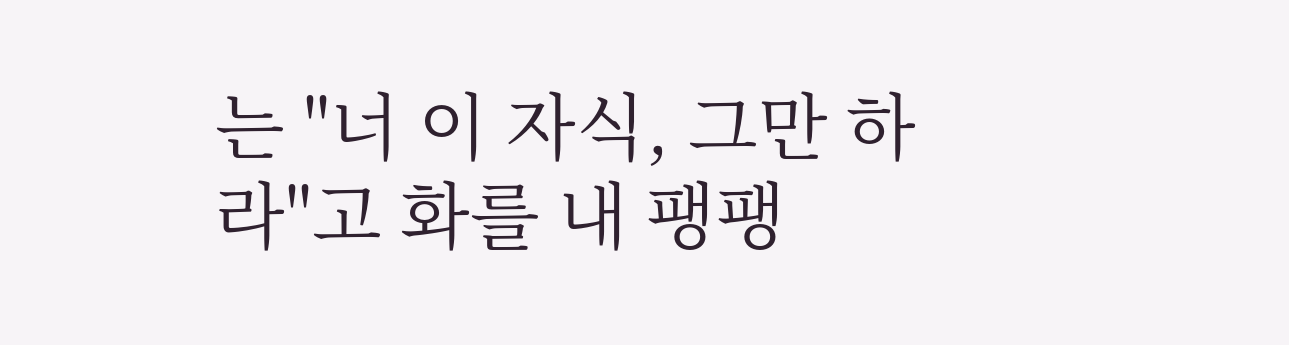는 "너 이 자식, 그만 하라"고 화를 내 팽팽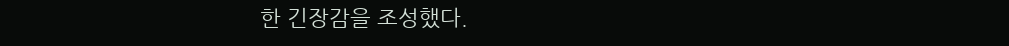한 긴장감을 조성했다.